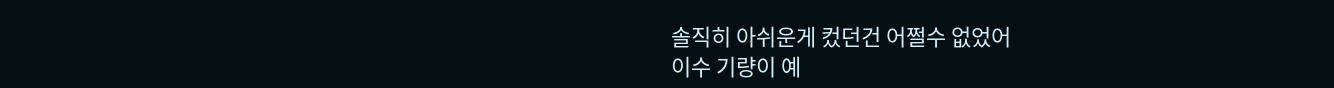솔직히 아쉬운게 컸던건 어쩔수 없었어
이수 기량이 예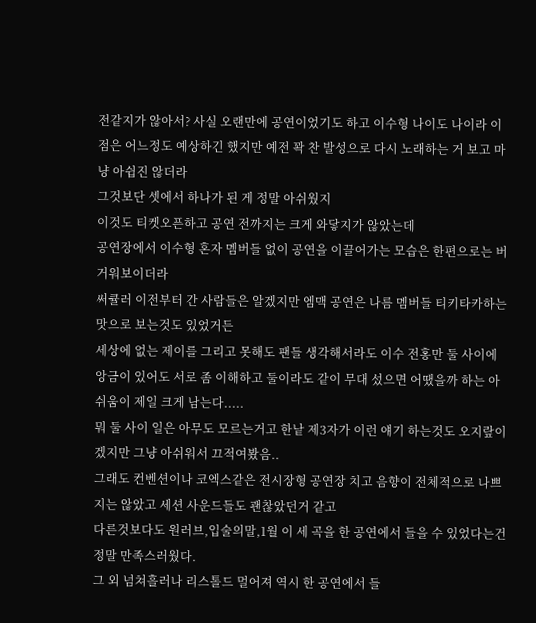전같지가 않아서? 사실 오랜만에 공연이었기도 하고 이수형 나이도 나이라 이 점은 어느정도 예상하긴 했지만 예전 꽉 찬 발성으로 다시 노래하는 거 보고 마냥 아쉽진 않더라
그것보단 셋에서 하나가 된 게 정말 아쉬웠지
이것도 티켓오픈하고 공연 전까지는 크게 와닿지가 않았는데
공연장에서 이수형 혼자 멤버들 없이 공연을 이끌어가는 모습은 한편으로는 버거워보이더라
써큘러 이전부터 간 사람들은 알겠지만 엠맥 공연은 나름 멤버들 티키타카하는 맛으로 보는것도 있었거든
세상에 없는 제이를 그리고 못해도 팬들 생각해서라도 이수 전홍만 둘 사이에 앙금이 있어도 서로 좀 이해하고 둘이라도 같이 무대 섰으면 어땠을까 하는 아쉬움이 제일 크게 남는다.....
뭐 둘 사이 일은 아무도 모르는거고 한낱 제3자가 이런 얘기 하는것도 오지랖이겠지만 그냥 아쉬워서 끄적여봤음..
그래도 컨벤션이나 코엑스같은 전시장형 공연장 치고 음향이 전체적으로 나쁘지는 않았고 세션 사운드들도 괜찮았던거 같고
다른것보다도 원러브,입술의말,1월 이 세 곡을 한 공연에서 들을 수 있었다는건 정말 만족스러웠다.
그 외 넘쳐흘러나 리스톨드 멀어져 역시 한 공연에서 들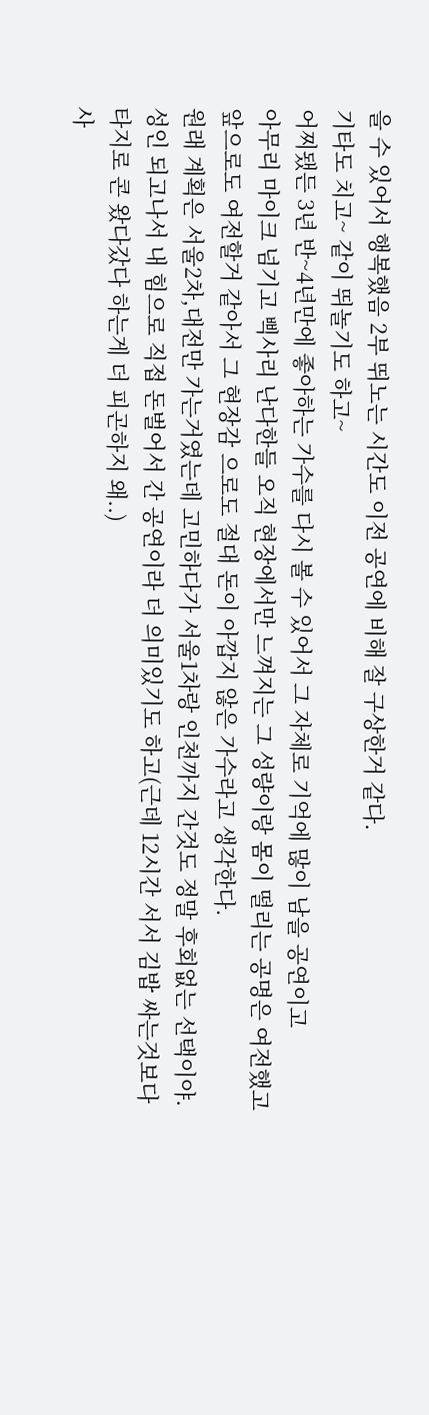을 수 있어서 행복했음 2부 뛰노는 시간도 이전 공연에 비해 잘 구상한거 같다.
기타도 치고~ 같이 뛰놀기도 하고~
어찌됐든 3년 반~4년만에 좋아하는 가수를 다시 볼 수 있어서 그 자체로 기억에 많이 남을 공연이고
아무리 마이크 넘기고 삑사리 난다한들 오직 현장에서만 느껴지는 그 성량이랑 몸이 떨리는 공명은 여전했고 앞으로도 여전할거 같아서 그 현장감 으로도 절대 돈이 아깝지 않은 가수라고 생각한다.
원래 계획은 서울2차,대전만 가는거였는데 고민하다가 서울1차랑 인천까지 간것도 정말 후회없는 선택이야.
성인 되고나서 내 힘으로 직접 돈벌어서 간 공연이라 더 의미있기도 하고(근데 12시간 서서 김밥 싸는것보다 타지로 콘 왔다갔다 하는게 더 피곤하지 왜..)
사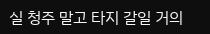실 청주 말고 타지 갈일 거의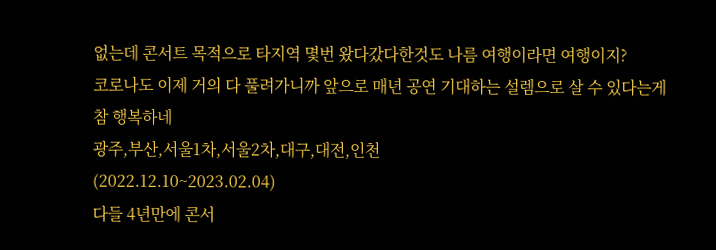없는데 콘서트 목적으로 타지역 몇번 왔다갔다한것도 나름 여행이라면 여행이지?
코로나도 이제 거의 다 풀려가니까 앞으로 매년 공연 기대하는 설렘으로 살 수 있다는게 참 행복하네
광주,부산,서울1차,서울2차,대구,대전,인천
(2022.12.10~2023.02.04)
다들 4년만에 콘서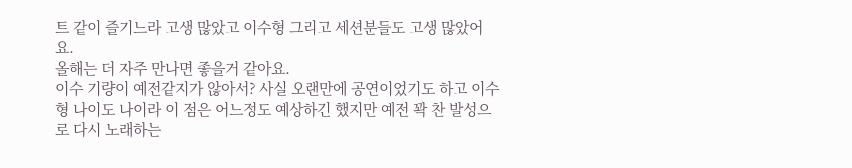트 같이 즐기느라 고생 많았고 이수형 그리고 세션분들도 고생 많았어요.
올해는 더 자주 만나면 좋을거 같아요.
이수 기량이 예전같지가 않아서? 사실 오랜만에 공연이었기도 하고 이수형 나이도 나이라 이 점은 어느정도 예상하긴 했지만 예전 꽉 찬 발성으로 다시 노래하는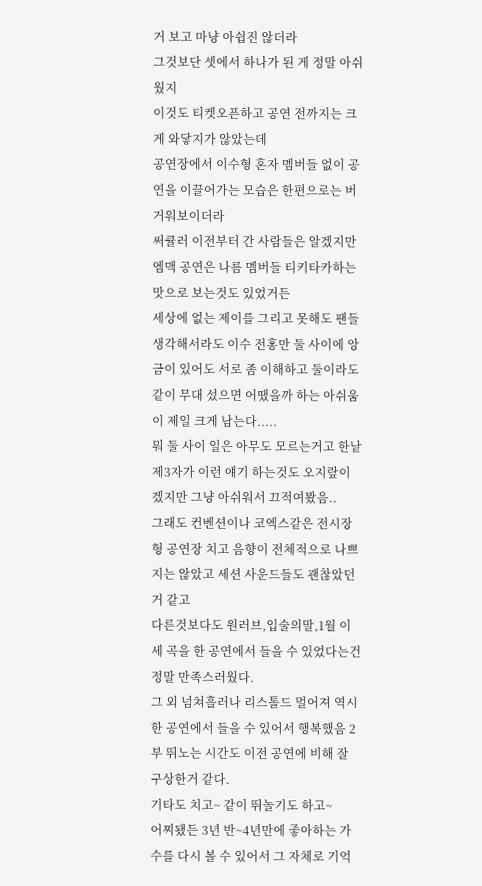거 보고 마냥 아쉽진 않더라
그것보단 셋에서 하나가 된 게 정말 아쉬웠지
이것도 티켓오픈하고 공연 전까지는 크게 와닿지가 않았는데
공연장에서 이수형 혼자 멤버들 없이 공연을 이끌어가는 모습은 한편으로는 버거워보이더라
써큘러 이전부터 간 사람들은 알겠지만 엠맥 공연은 나름 멤버들 티키타카하는 맛으로 보는것도 있었거든
세상에 없는 제이를 그리고 못해도 팬들 생각해서라도 이수 전홍만 둘 사이에 앙금이 있어도 서로 좀 이해하고 둘이라도 같이 무대 섰으면 어땠을까 하는 아쉬움이 제일 크게 남는다.....
뭐 둘 사이 일은 아무도 모르는거고 한낱 제3자가 이런 얘기 하는것도 오지랖이겠지만 그냥 아쉬워서 끄적여봤음..
그래도 컨벤션이나 코엑스같은 전시장형 공연장 치고 음향이 전체적으로 나쁘지는 않았고 세션 사운드들도 괜찮았던거 같고
다른것보다도 원러브,입술의말,1월 이 세 곡을 한 공연에서 들을 수 있었다는건 정말 만족스러웠다.
그 외 넘쳐흘러나 리스톨드 멀어져 역시 한 공연에서 들을 수 있어서 행복했음 2부 뛰노는 시간도 이전 공연에 비해 잘 구상한거 같다.
기타도 치고~ 같이 뛰놀기도 하고~
어찌됐든 3년 반~4년만에 좋아하는 가수를 다시 볼 수 있어서 그 자체로 기억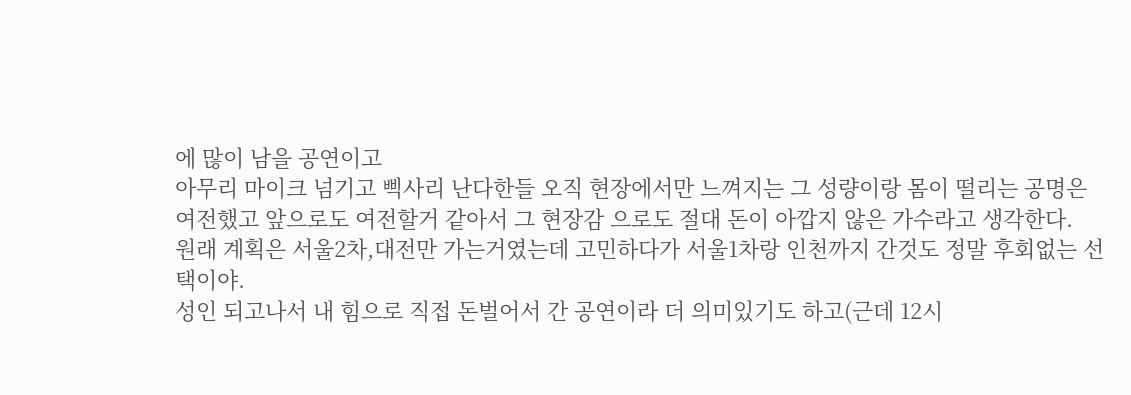에 많이 남을 공연이고
아무리 마이크 넘기고 삑사리 난다한들 오직 현장에서만 느껴지는 그 성량이랑 몸이 떨리는 공명은 여전했고 앞으로도 여전할거 같아서 그 현장감 으로도 절대 돈이 아깝지 않은 가수라고 생각한다.
원래 계획은 서울2차,대전만 가는거였는데 고민하다가 서울1차랑 인천까지 간것도 정말 후회없는 선택이야.
성인 되고나서 내 힘으로 직접 돈벌어서 간 공연이라 더 의미있기도 하고(근데 12시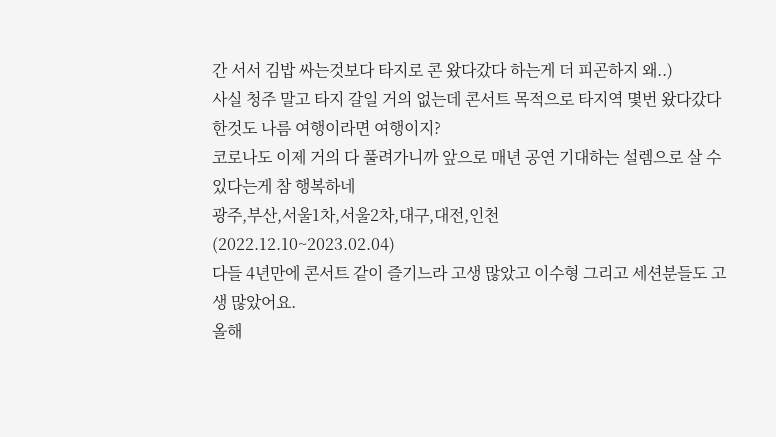간 서서 김밥 싸는것보다 타지로 콘 왔다갔다 하는게 더 피곤하지 왜..)
사실 청주 말고 타지 갈일 거의 없는데 콘서트 목적으로 타지역 몇번 왔다갔다한것도 나름 여행이라면 여행이지?
코로나도 이제 거의 다 풀려가니까 앞으로 매년 공연 기대하는 설렘으로 살 수 있다는게 참 행복하네
광주,부산,서울1차,서울2차,대구,대전,인천
(2022.12.10~2023.02.04)
다들 4년만에 콘서트 같이 즐기느라 고생 많았고 이수형 그리고 세션분들도 고생 많았어요.
올해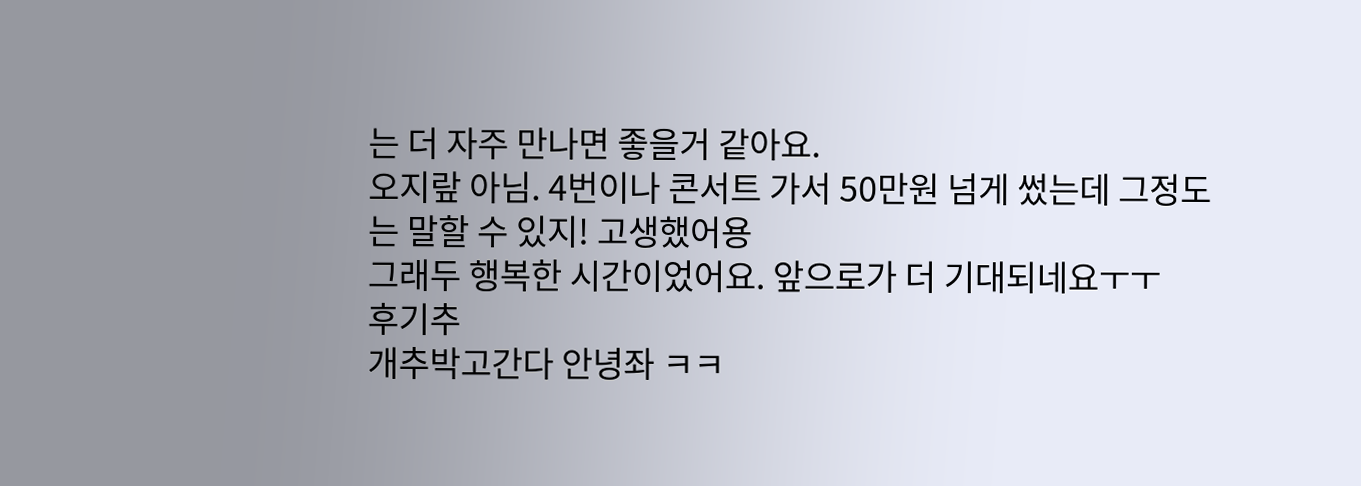는 더 자주 만나면 좋을거 같아요.
오지랖 아님. 4번이나 콘서트 가서 50만원 넘게 썼는데 그정도는 말할 수 있지! 고생했어용
그래두 행복한 시간이었어요. 앞으로가 더 기대되네요ㅜㅜ
후기추
개추박고간다 안녕좌 ㅋㅋ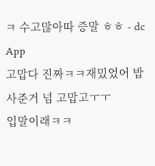ㅋ 수고많아따 증말 ㅎㅎ - dc App
고맙다 진짜ㅋㅋ재밌었어 밥 사준거 넘 고맙고ㅜㅜ
입말이래ㅋㅋ